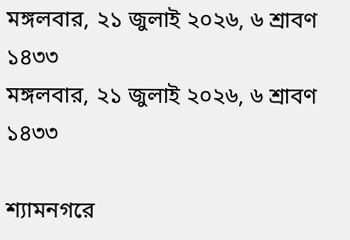মঙ্গলবার, ২১ জুলাই ২০২৬, ৬ শ্রাবণ ১৪৩৩
মঙ্গলবার, ২১ জুলাই ২০২৬, ৬ শ্রাবণ ১৪৩৩

শ্যামনগরে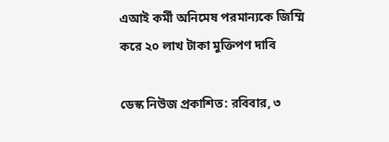এআই কর্মী অনিমেষ পরমান্যকে জিম্মি করে ২০ লাখ টাকা মুক্তিপণ দাবি

ডেস্ক নিউজ প্রকাশিত: রবিবার, ৩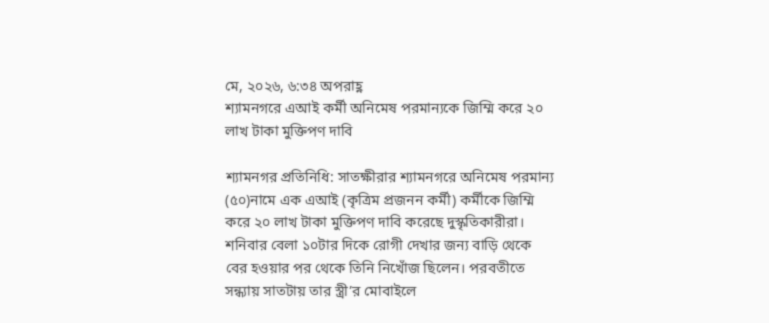মে, ২০২৬, ৬:৩৪ অপরাহ্ণ
শ্যামনগরে এআই কর্মী অনিমেষ পরমান্যকে জিম্মি করে ২০ লাখ টাকা মুক্তিপণ দাবি

শ্যামনগর প্রতিনিধি: সাতক্ষীরার শ্যামনগরে অনিমেষ পরমান্য (৫০)নামে এক এআই (কৃত্রিম প্রজনন কর্মী) কর্মীকে জিম্মি করে ২০ লাখ টাকা মুক্তিপণ দাবি করেছে দুস্কৃতিকারীরা। শনিবার বেলা ১০টার দিকে রোগী দেখার জন্য বাড়ি থেকে বের হওয়ার পর থেকে তিনি নিখোঁজ ছিলেন। পরবতীতে সন্ধ্যায় সাতটায় তার স্ত্রী’র মোবাইলে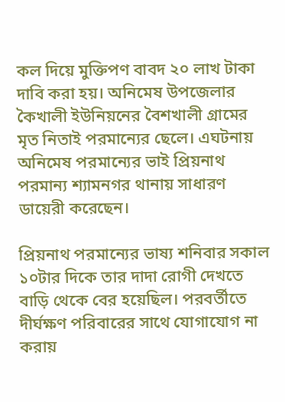কল দিয়ে মুক্তিপণ বাবদ ২০ লাখ টাকা দাবি করা হয়। অনিমেষ উপজেলার কৈখালী ইউনিয়নের বৈশখালী গ্রামের মৃত নিতাই পরমান্যের ছেলে। এঘটনায় অনিমেষ পরমান্যের ভাই প্রিয়নাথ পরমান্য শ্যামনগর থানায় সাধারণ ডায়েরী করেছেন।

প্রিয়নাথ পরমান্যের ভাষ্য শনিবার সকাল ১০টার দিকে তার দাদা রোগী দেখতে বাড়ি থেকে বের হয়েছিল। পরবর্তীতে দীর্ঘক্ষণ পরিবারের সাথে যোগাযোগ না করায়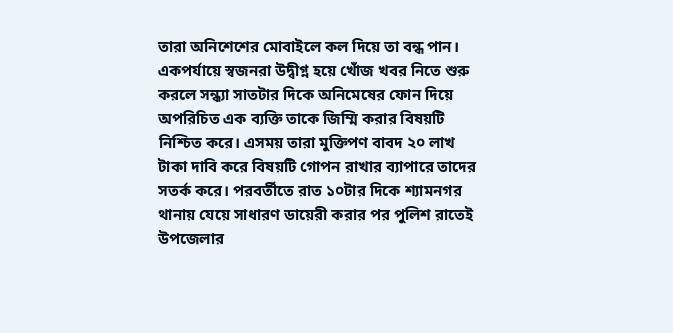তারা অনিশেশের মোবাইলে কল দিয়ে তা বন্ধ পান। একপর্যায়ে স্বজনরা উদ্বীগ্ন হয়ে খোঁজ খবর নিতে শুরু করলে সন্ধ্যা সাতটার দিকে অনিমেষের ফোন দিয়ে অপরিচিত এক ব্যক্তি তাকে জিম্মি করার বিষয়টি নিশ্চিত করে। এসময় তারা মুক্তিপণ বাবদ ২০ লাখ টাকা দাবি করে বিষয়টি গোপন রাখার ব্যাপারে তাদের সতর্ক করে। পরবর্তীতে রাত ১০টার দিকে শ্যামনগর থানায় যেয়ে সাধারণ ডায়েরী করার পর পুলিশ রাতেই উপজেলার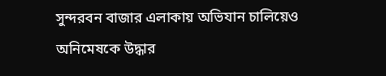সুন্দরবন বাজার এলাকায় অভিযান চালিয়েও অনিমেষকে উদ্ধার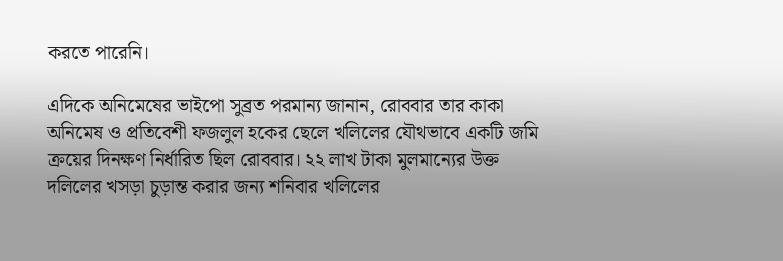করতে পারেনি।

এদিকে অনিমেষের ভাইপো সুব্রত পরমান্য জানান, রোববার তার কাকা অনিমেষ ও প্রতিবেশী ফজলুল হকের ছেলে খলিলের যৌথভাবে একটি জমি ক্রয়ের দিনক্ষণ নির্ধারিত ছিল রোববার। ২২ লাখ টাকা মুলমান্যের উক্ত দলিলের খসড়া চুড়ান্ত করার জন্য শনিবার খলিলের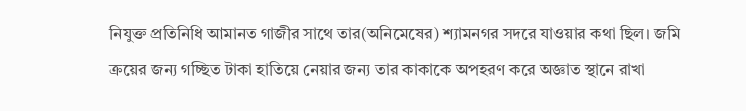নিযুক্ত প্রতিনিধি আমানত গাজীর সাথে তার(অনিমেষের) শ্যামনগর সদরে যাওয়ার কথা ছিল। জমি ক্রয়ের জন্য গচ্ছিত টাকা হাতিয়ে নেয়ার জন্য তার কাকাকে অপহরণ করে অজ্ঞাত স্থানে রাখা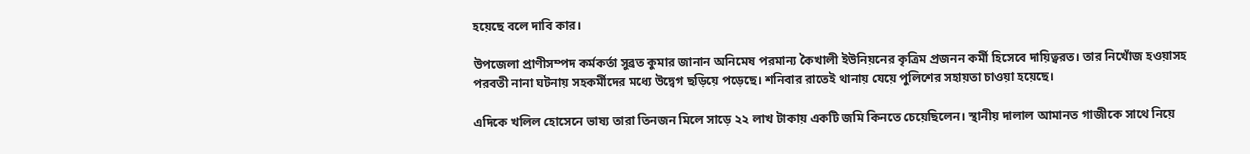হয়েছে বলে দাবি কার।

উপজেলা প্রাণীসম্পদ কর্মকর্তা সুব্রত কুমার জানান অনিমেষ পরমান্য কৈখালী ইউনিয়নের কৃত্রিম প্রজনন কর্মী হিসেবে দায়িত্বরত। তার নিখোঁজ হওয়াসহ পরবতী নানা ঘটনায় সহকর্মীদের মধ্যে উদ্বেগ ছড়িয়ে পড়েছে। শনিবার রাতেই থানায় যেয়ে পুলিশের সহায়তা চাওয়া হয়েছে।

এদিকে খলিল হোসেনে ভাষ্য তারা তিনজন মিলে সাড়ে ২২ লাখ টাকায় একটি জমি কিনতে চেয়েছিলেন। স্থানীয় দালাল আমানত গাজীকে সাথে নিয়ে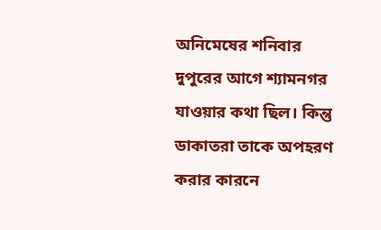অনিমেষের শনিবার দুপুরের আগে শ্যামনগর যাওয়ার কথা ছিল। কিন্তু ডাকাতরা তাকে অপহরণ করার কারনে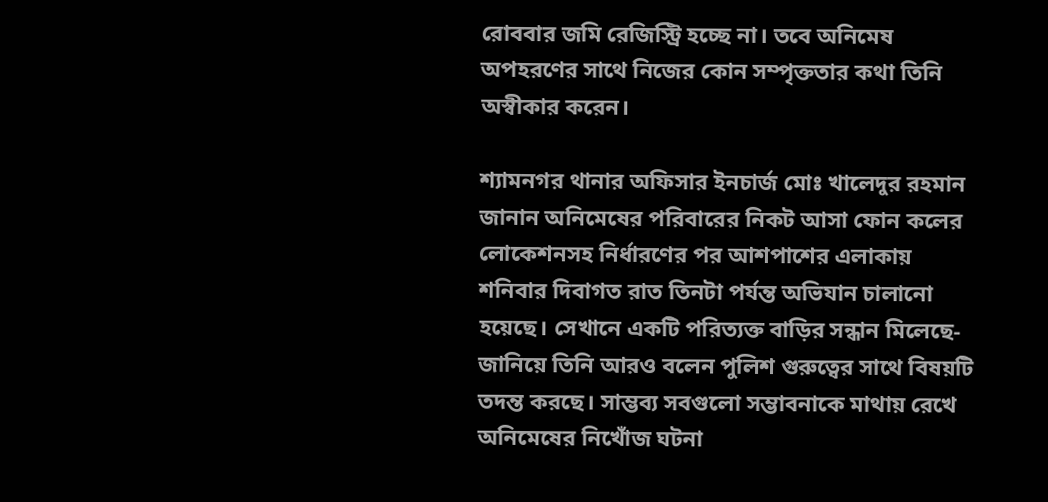রোববার জমি রেজিস্ট্রি হচ্ছে না। তবে অনিমেষ অপহরণের সাথে নিজের কোন সম্পৃক্ততার কথা তিনি অস্বীকার করেন।

শ্যামনগর থানার অফিসার ইনচার্জ মোঃ খালেদুর রহমান জানান অনিমেষের পরিবারের নিকট আসা ফোন কলের লোকেশনসহ নির্ধারণের পর আশপাশের এলাকায় শনিবার দিবাগত রাত তিনটা পর্যন্ত অভিযান চালানো হয়েছে। সেখানে একটি পরিত্যক্ত বাড়ির সন্ধান মিলেছে-জানিয়ে তিনি আরও বলেন পুলিশ গুরুত্বের সাথে বিষয়টি তদন্ত করছে। সাম্ভব্য সবগুলো সম্ভাবনাকে মাথায় রেখে অনিমেষের নিখোঁজ ঘটনা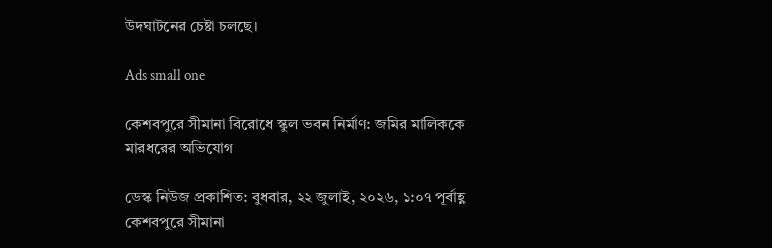উদঘাটনের চেষ্টা চলছে।

Ads small one

কেশবপুরে সীমানা বিরোধে স্কুল ভবন নির্মাণ: জমির মালিককে মারধরের অভিযোগ

ডেস্ক নিউজ প্রকাশিত: বুধবার, ২২ জুলাই, ২০২৬, ১:০৭ পূর্বাহ্ণ
কেশবপুরে সীমানা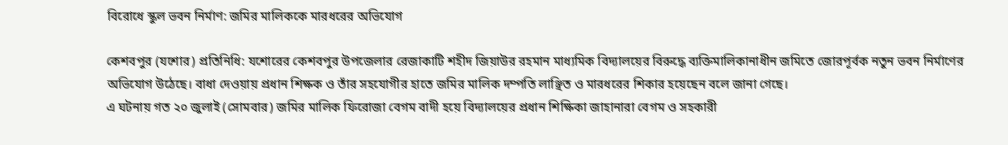বিরোধে স্কুল ভবন নির্মাণ: জমির মালিককে মারধরের অভিযোগ

কেশবপুর (যশোর) প্রতিনিধি: যশোরের কেশবপুর উপজেলার রেজাকাটি শহীদ জিয়াউর রহমান মাধ্যমিক বিদ্যালয়ের বিরুদ্ধে ব্যক্তিমালিকানাধীন জমিতে জোরপূর্বক নতুন ভবন নির্মাণের অভিযোগ উঠেছে। বাধা দেওয়ায় প্রধান শিক্ষক ও তাঁর সহযোগীর হাতে জমির মালিক দম্পতি লাঞ্ছিত ও মারধরের শিকার হয়েছেন বলে জানা গেছে।
এ ঘটনায় গত ২০ জুলাই (সোমবার) জমির মালিক ফিরোজা বেগম বাদী হয়ে বিদ্যালয়ের প্রধান শিক্ষিকা জাহানারা বেগম ও সহকারী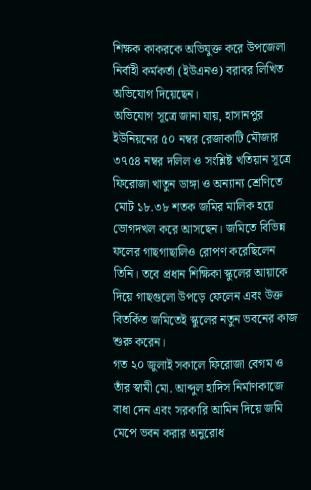শিক্ষক কাকরকে অভিযুক্ত করে উপজেলা নির্বাহী কর্মকর্তা (ইউএনও) বরাবর লিখিত অভিযোগ দিয়েছেন।
অভিযোগ সূত্রে জানা যায়, হাসানপুর ইউনিয়নের ৫০ নম্বর রেজাকাটি মৌজার ৩৭৫৪ নম্বর দলিল ও সংশ্লিষ্ট খতিয়ান সূত্রে ফিরোজা খাতুন ডাঙ্গা ও অন্যান্য শ্রেণিতে মোট ১৮.৩৮ শতক জমির মালিক হয়ে ভোগদখল করে আসছেন। জমিতে বিভিন্ন ফলের গাছগাছালিও রোপণ করেছিলেন তিনি। তবে প্রধান শিক্ষিকা স্কুলের আয়াকে দিয়ে গাছগুলো উপড়ে ফেলেন এবং উক্ত বিতর্কিত জমিতেই স্কুলের নতুন ভবনের কাজ শুরু করেন।
গত ২০ জুলাই সকালে ফিরোজা বেগম ও তাঁর স্বামী মো. আব্দুল হাদিস নির্মাণকাজে বাধা দেন এবং সরকারি আমিন দিয়ে জমি মেপে ভবন করার অনুরোধ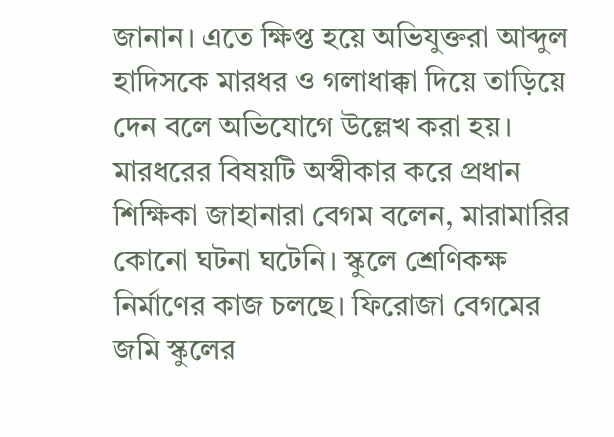জানান। এতে ক্ষিপ্ত হয়ে অভিযুক্তরা আব্দুল হাদিসকে মারধর ও গলাধাক্কা দিয়ে তাড়িয়ে দেন বলে অভিযোগে উল্লেখ করা হয়।
মারধরের বিষয়টি অস্বীকার করে প্রধান শিক্ষিকা জাহানারা বেগম বলেন, মারামারির কোনো ঘটনা ঘটেনি। স্কুলে শ্রেণিকক্ষ নির্মাণের কাজ চলছে। ফিরোজা বেগমের জমি স্কুলের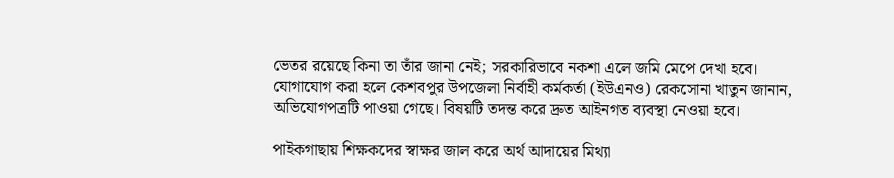ভেতর রয়েছে কিনা তা তাঁর জানা নেই; সরকারিভাবে নকশা এলে জমি মেপে দেখা হবে।
যোগাযোগ করা হলে কেশবপুর উপজেলা নির্বাহী কর্মকর্তা (ইউএনও) রেকসোনা খাতুন জানান, অভিযোগপত্রটি পাওয়া গেছে। বিষয়টি তদন্ত করে দ্রুত আইনগত ব্যবস্থা নেওয়া হবে।

পাইকগাছায় শিক্ষকদের স্বাক্ষর জাল করে অর্থ আদায়ের মিথ্যা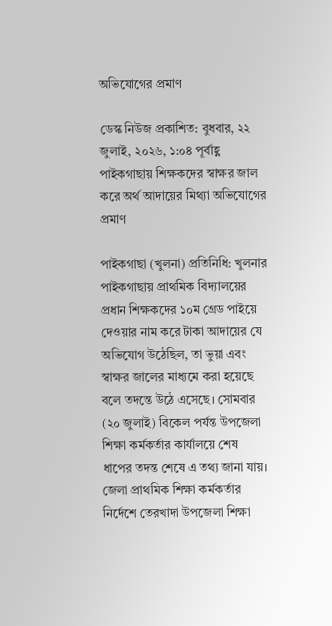অভিযোগের প্রমাণ

ডেস্ক নিউজ প্রকাশিত: বুধবার, ২২ জুলাই, ২০২৬, ১:০৪ পূর্বাহ্ণ
পাইকগাছায় শিক্ষকদের স্বাক্ষর জাল করে অর্থ আদায়ের মিথ্যা অভিযোগের প্রমাণ

পাইকগাছা (খুলনা) প্রতিনিধি: খুলনার পাইকগাছায় প্রাথমিক বিদ্যালয়ের প্রধান শিক্ষকদের ১০ম গ্রেড পাইয়ে দেওয়ার নাম করে টাকা আদায়ের যে অভিযোগ উঠেছিল, তা ভুয়া এবং স্বাক্ষর জালের মাধ্যমে করা হয়েছে বলে তদন্তে উঠে এসেছে। সোমবার (২০ জুলাই) বিকেল পর্যন্ত উপজেলা শিক্ষা কর্মকর্তার কার্যালয়ে শেষ ধাপের তদন্ত শেষে এ তথ্য জানা যায়।
জেলা প্রাথমিক শিক্ষা কর্মকর্তার নির্দেশে তেরখাদা উপজেলা শিক্ষা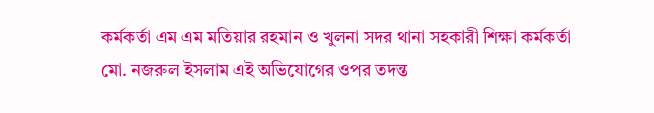কর্মকর্তা এম এম মতিয়ার রহমান ও খুলনা সদর থানা সহকারী শিক্ষা কর্মকর্তা মো. নজরুল ইসলাম এই অভিযোগের ওপর তদন্ত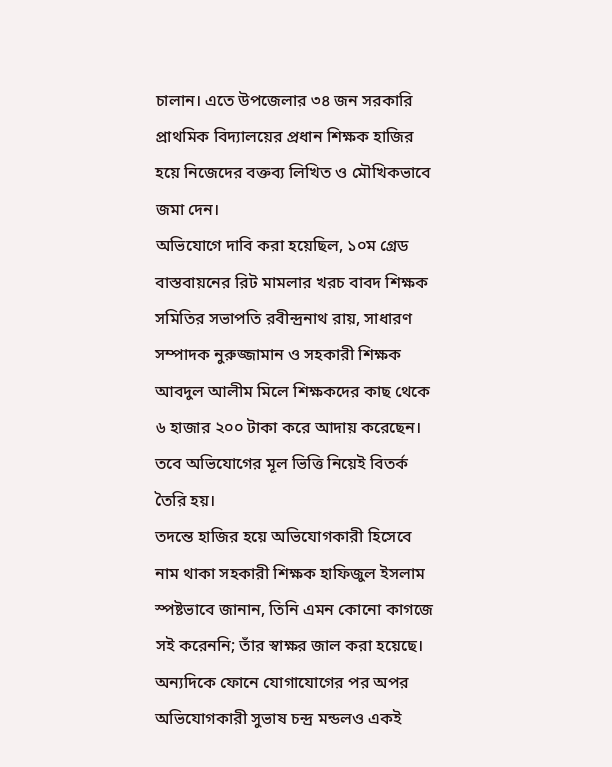চালান। এতে উপজেলার ৩৪ জন সরকারি প্রাথমিক বিদ্যালয়ের প্রধান শিক্ষক হাজির হয়ে নিজেদের বক্তব্য লিখিত ও মৌখিকভাবে জমা দেন।
অভিযোগে দাবি করা হয়েছিল, ১০ম গ্রেড বাস্তবায়নের রিট মামলার খরচ বাবদ শিক্ষক সমিতির সভাপতি রবীন্দ্রনাথ রায়, সাধারণ সম্পাদক নুরুজ্জামান ও সহকারী শিক্ষক আবদুল আলীম মিলে শিক্ষকদের কাছ থেকে ৬ হাজার ২০০ টাকা করে আদায় করেছেন। তবে অভিযোগের মূল ভিত্তি নিয়েই বিতর্ক তৈরি হয়।
তদন্তে হাজির হয়ে অভিযোগকারী হিসেবে নাম থাকা সহকারী শিক্ষক হাফিজুল ইসলাম স্পষ্টভাবে জানান, তিনি এমন কোনো কাগজে সই করেননি; তাঁর স্বাক্ষর জাল করা হয়েছে। অন্যদিকে ফোনে যোগাযোগের পর অপর অভিযোগকারী সুভাষ চন্দ্র মন্ডলও একই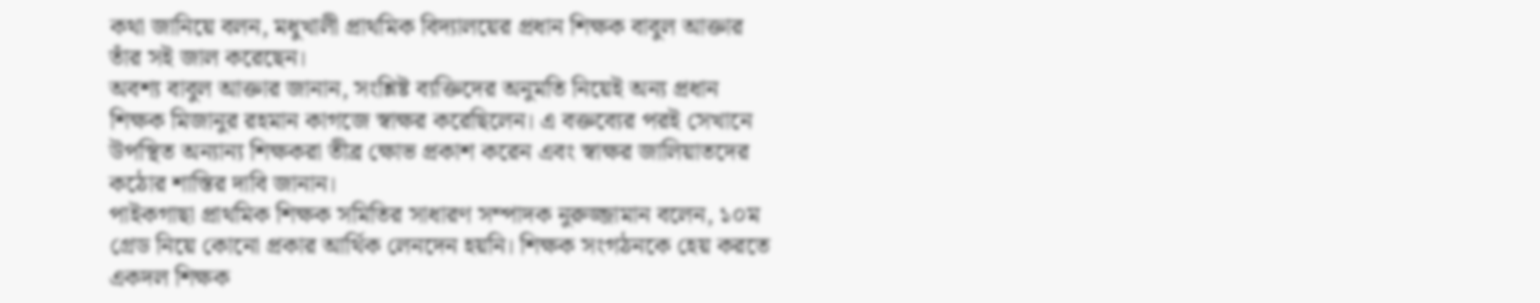কথা জানিয়ে বলন, মধুখালী প্রাথমিক বিদ্যালয়ের প্রধান শিক্ষক বাবুল আক্তার তাঁর সই জাল করেছেন।
অবশ্য বাবুল আক্তার জানান, সংশ্লিষ্ট ব্যক্তিদের অনুমতি নিয়েই অন্য প্রধান শিক্ষক মিজানুর রহমান কাগজে স্বাক্ষর করেছিলেন। এ বক্তব্যের পরই সেখানে উপস্থিত অন্যান্য শিক্ষকরা তীব্র ক্ষোভ প্রকাশ করেন এবং স্বাক্ষর জালিয়াতদের কঠোর শাস্তির দাবি জানান।
পাইকগাছা প্রাথমিক শিক্ষক সমিতির সাধারণ সম্পাদক নুরুজ্জামান বলেন, ১০ম গ্রেড নিয়ে কোনো প্রকার আর্থিক লেনদেন হয়নি। শিক্ষক সংগঠনকে হেয় করতে একদল শিক্ষক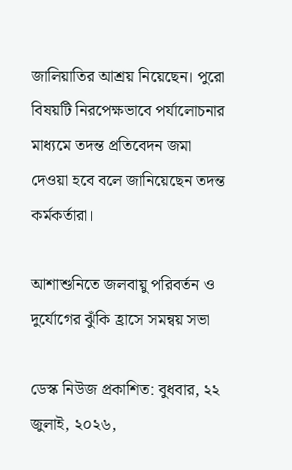জালিয়াতির আশ্রয় নিয়েছেন। পুরো বিষয়টি নিরপেক্ষভাবে পর্যালোচনার মাধ্যমে তদন্ত প্রতিবেদন জমা দেওয়া হবে বলে জানিয়েছেন তদন্ত কর্মকর্তারা।

আশাশুনিতে জলবায়ু পরিবর্তন ও দুর্যোগের ঝুঁকি হ্রাসে সমন্বয় সভা

ডেস্ক নিউজ প্রকাশিত: বুধবার, ২২ জুলাই, ২০২৬,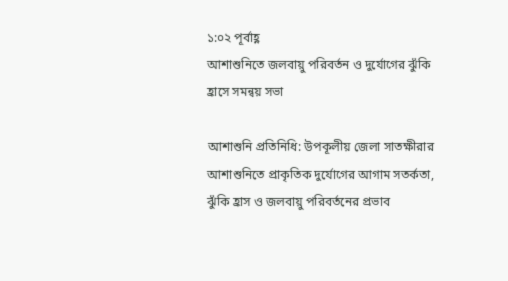১:০২ পূর্বাহ্ণ
আশাশুনিতে জলবায়ু পরিবর্তন ও দুর্যোগের ঝুঁকি হ্রাসে সমন্বয় সভা

আশাশুনি প্রতিনিধি: উপকূলীয় জেলা সাতক্ষীরার আশাশুনিতে প্রাকৃতিক দুর্যোগের আগাম সতর্কতা, ঝুঁকি হ্রাস ও জলবায়ু পরিবর্তনের প্রভাব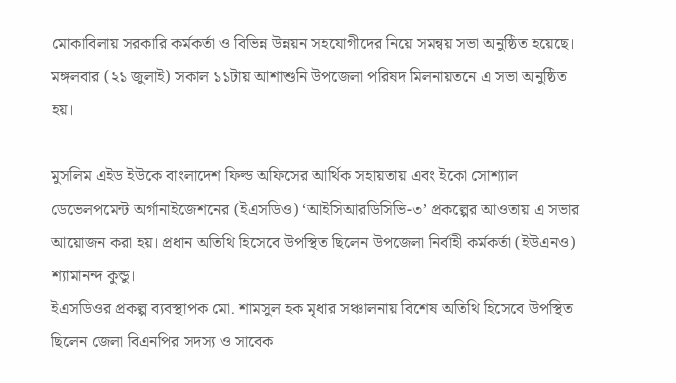মোকাবিলায় সরকারি কর্মকর্তা ও বিভিন্ন উন্নয়ন সহযোগীদের নিয়ে সমন্বয় সভা অনুষ্ঠিত হয়েছে। মঙ্গলবার (২১ জুলাই) সকাল ১১টায় আশাশুনি উপজেলা পরিষদ মিলনায়তনে এ সভা অনুষ্ঠিত হয়।

মুসলিম এইড ইউকে বাংলাদেশ ফিল্ড অফিসের আর্থিক সহায়তায় এবং ইকো সোশ্যাল ডেভেলপমেন্ট অর্গানাইজেশনের (ইএসডিও) ‘আইসিআরডিসিভি-৩’ প্রকল্পের আওতায় এ সভার আয়োজন করা হয়। প্রধান অতিথি হিসেবে উপস্থিত ছিলেন উপজেলা নির্বাহী কর্মকর্তা (ইউএনও) শ্যামানন্দ কুন্ডু।
ইএসডিওর প্রকল্প ব্যবস্থাপক মো. শামসুল হক মৃধার সঞ্চালনায় বিশেষ অতিথি হিসেবে উপস্থিত ছিলেন জেলা বিএনপির সদস্য ও সাবেক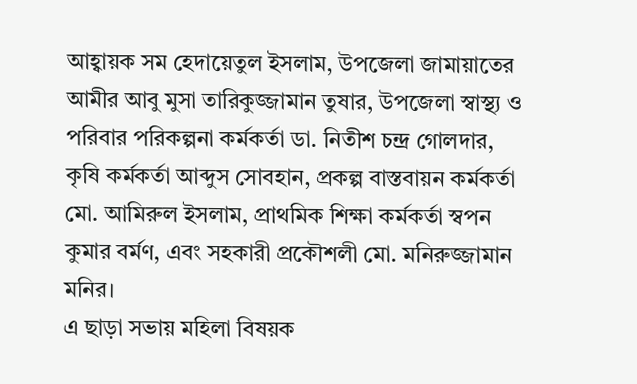আহ্বায়ক সম হেদায়েতুল ইসলাম, উপজেলা জামায়াতের আমীর আবু মুসা তারিকুজ্জামান তুষার, উপজেলা স্বাস্থ্য ও পরিবার পরিকল্পনা কর্মকর্তা ডা. নিতীশ চন্দ্র গোলদার, কৃষি কর্মকর্তা আব্দুস সোবহান, প্রকল্প বাস্তবায়ন কর্মকর্তা মো. আমিরুল ইসলাম, প্রাথমিক শিক্ষা কর্মকর্তা স্বপন কুমার বর্মণ, এবং সহকারী প্রকৌশলী মো. মনিরুজ্জামান মনির।
এ ছাড়া সভায় মহিলা বিষয়ক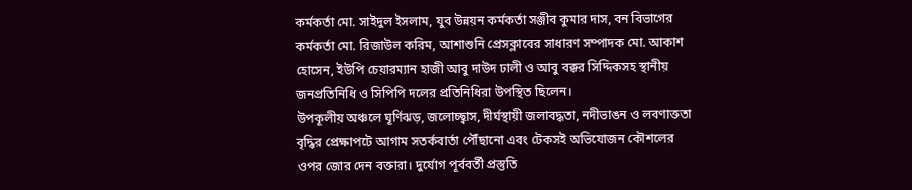কর্মকর্তা মো. সাইদুল ইসলাম, যুব উন্নয়ন কর্মকর্তা সঞ্জীব কুমার দাস, বন বিভাগের কর্মকর্তা মো. রিজাউল করিম, আশাশুনি প্রেসক্লাবের সাধারণ সম্পাদক মো. আকাশ হোসেন, ইউপি চেয়ারম্যান হাজী আবু দাউদ ঢালী ও আবু বক্কর সিদ্দিকসহ স্থানীয় জনপ্রতিনিধি ও সিপিপি দলের প্রতিনিধিরা উপস্থিত ছিলেন।
উপকূলীয় অঞ্চলে ঘূর্ণিঝড়, জলোচ্ছ্বাস, দীর্ঘস্থায়ী জলাবদ্ধতা, নদীভাঙন ও লবণাক্ততা বৃদ্ধির প্রেক্ষাপটে আগাম সতর্কবার্তা পৌঁছানো এবং টেকসই অভিযোজন কৌশলের ওপর জোর দেন বক্তারা। দুর্যোগ পূর্ববর্তী প্রস্তুতি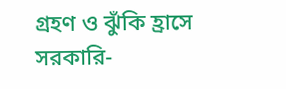গ্রহণ ও ঝুঁকি হ্রাসে সরকারি-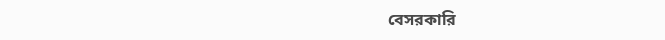বেসরকারি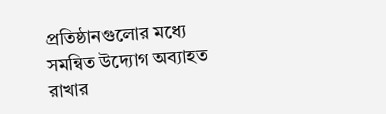প্রতিষ্ঠানগুলোর মধ্যে সমন্বিত উদ্যোগ অব্যাহত রাখার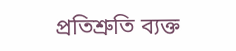প্রতিশ্রুতি ব্যক্ত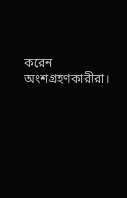করেন অংশগ্রহণকারীরা।